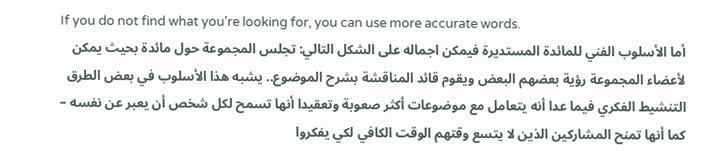If you do not find what you're looking for, you can use more accurate words.
أما الأسلوب الفني للمائدة المستديرة فيمكن اجماله على الشكل التالي: تجلس المجموعة حول مائدة بحيث يمكن لأعضاء المجموعة رؤية بعضهم البعض ويقوم قائد المناقشة بشرح الموضوع.. يشبه هذا الأسلوب في بعض الطرق التنشيط الفكري فيما عدا أنه يتعامل مع موضوعات أكثر صعوبة وتعقيدا أنها تسمح لكل شخص أن يعبر عن نفسه – كما أنها تمنح المشاركين الذين لا يتسع وقتهم الوقت الكافي لكي يفكروا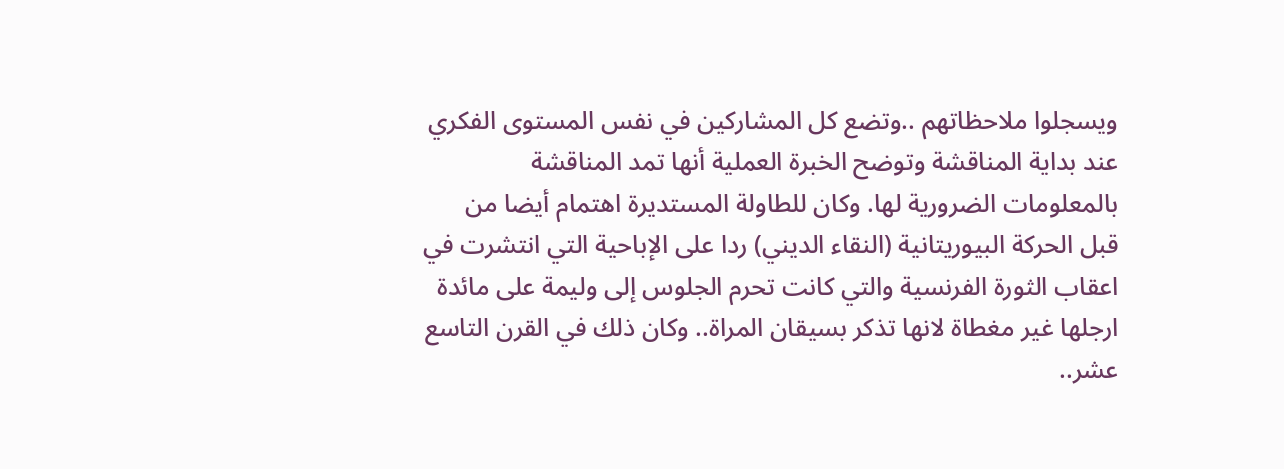ويسجلوا ملاحظاتهم ..وتضع كل المشاركين في نفس المستوى الفكري عند بداية المناقشة وتوضح الخبرة العملية أنها تمد المناقشة بالمعلومات الضرورية لها. وكان للطاولة المستديرة اهتمام أيضا من قبل الحركة البيوريتانية (النقاء الديني) ردا على الإباحية التي انتشرت في اعقاب الثورة الفرنسية والتي كانت تحرم الجلوس إلى وليمة على مائدة ارجلها غير مغطاة لانها تذكر بسيقان المراة.. وكان ذلك في القرن التاسع عشر..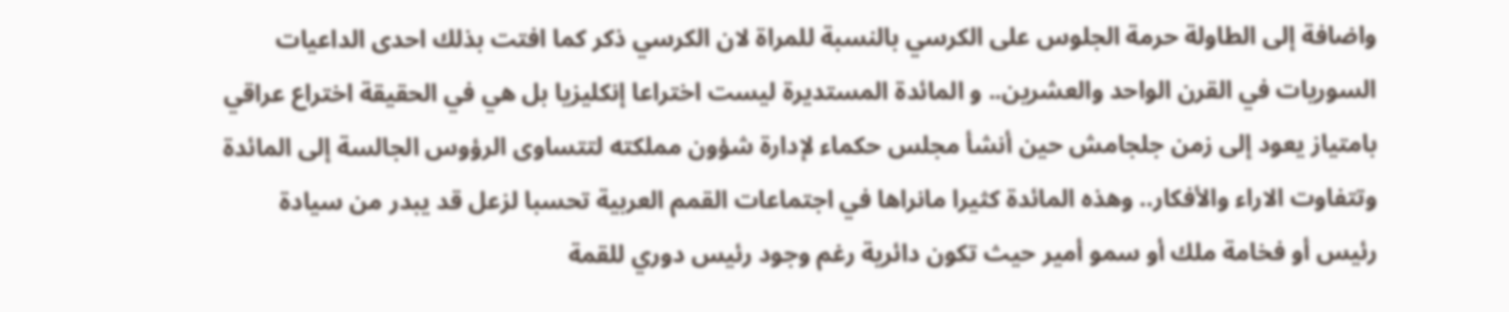واضافة إلى الطاولة حرمة الجلوس على الكرسي بالنسبة للمراة لان الكرسي ذكر كما افتت بذلك احدى الداعيات السوريات في القرن الواحد والعشرين.. و المائدة المستديرة ليست اختراعا إنكليزيا بل هي في الحقيقة اختراع عراقي بامتياز يعود إلى زمن جلجامش حين أنشأ مجلس حكماء لإدارة شؤون مملكته لتتساوى الرؤوس الجالسة إلى المائدة وتتفاوت الاراء والأفكار.. وهذه المائدة كثيرا مانراها في اجتماعات القمم العربية تحسبا لزعل قد يبدر من سيادة رئيس أو فخامة ملك أو سمو أمير حيث تكون دائرية رغم وجود رئيس دوري للقمة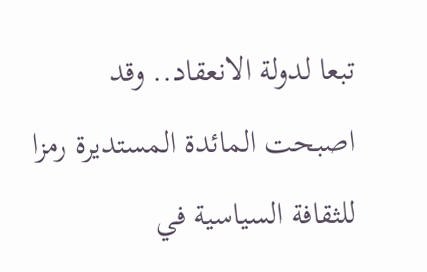تبعا لدولة الانعقاد.. وقد اصبحت المائدة المستديرة رمزا للثقافة السياسية في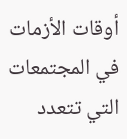أوقات الأزمات في المجتمعات التي تتعدد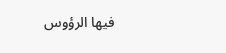فيها الرؤوس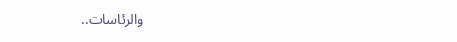والرئاسات..